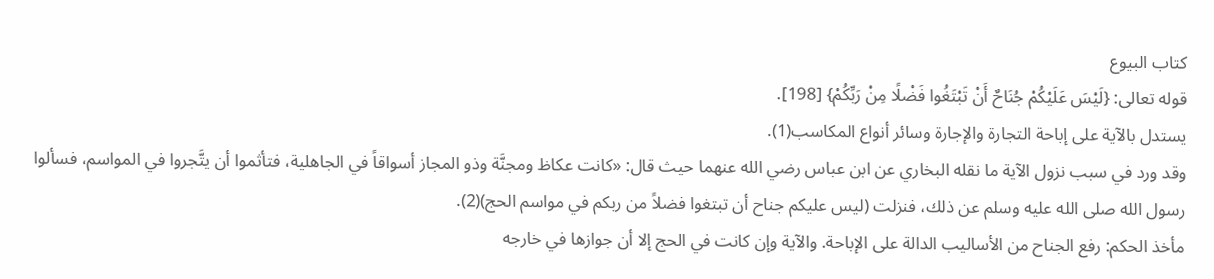كتاب البيوع
قوله تعالى: {لَيْسَ عَلَيْكُمْ جُنَاحٌ أَنْ تَبْتَغُوا فَضْلًا مِنْ رَبِّكُمْ} [198].
يستدل بالآية على إباحة التجارة والإجارة وسائر أنواع المكاسب(1).
وقد ورد في سبب نزول الآية ما نقله البخاري عن ابن عباس رضي الله عنهما حيث قال: «كانت عكاظ ومجنَّة وذو المجاز أسواقاً في الجاهلية، فتأثموا أن يتَّجروا في المواسم، فسألوا رسول الله صلى الله عليه وسلم عن ذلك، فنزلت (ليس عليكم جناح أن تبتغوا فضلاً من ربكم في مواسم الحج)(2).
مأخذ الحكم: رفع الجناح من الأساليب الدالة على الإباحة. والآية وإن كانت في الحج إلا أن جوازها في خارجه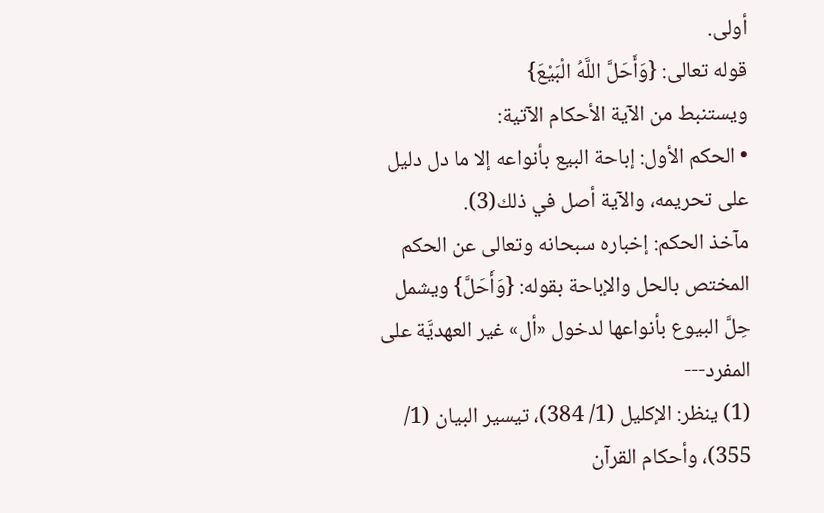أولى.
قوله تعالى: {وَأَحَلَّ اللَّهُ الْبَيْعَ}
ويستنبط من الآية الأحكام الآتية:
• الحكم الأول: إباحة البيع بأنواعه إلا ما دل دليل على تحريمه، والآية أصل في ذلك(3).
مآخذ الحكم: إخباره سبحانه وتعالى عن الحكم المختص بالحل والإباحة بقوله: {وَأَحَلَّ} ويشمل حِلَّ البيوع بأنواعها لدخول «أل» غير العهديَّة على المفرد---
(1) ينظر: الإكليل (1/ 384)، تيسير البيان (1/ 355)، وأحكام القرآن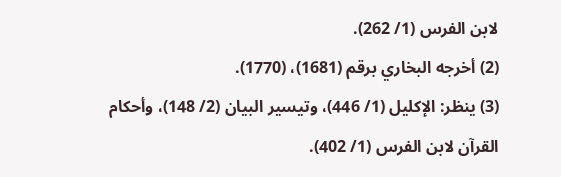لابن الفرس (1/ 262).
(2) أخرجه البخاري برقم (1681)، (1770).
(3) ينظر: الإكليل (1/ 446)، وتيسير البيان (2/ 148)، وأحكام القرآن لابن الفرس (1/ 402).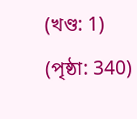(খণ্ড: 1) (পৃষ্ঠা: 340)